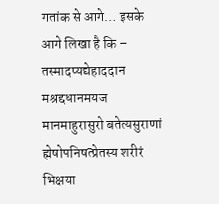गतांक से आगे… इसके आगे लिखा है कि – तस्मादप्यद्येहाददान मश्रद्दधानमयज मानमाहुरासुरो बतेत्यसुराणां ह्मेषोपनिषत्प्रेतस्य शरीरं भिक्षया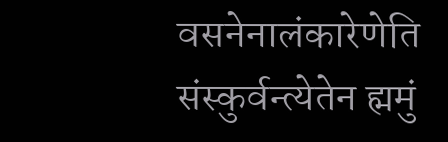वसनेनालंकारेणेति संस्कुर्वन्त्येतेन ह्ममुं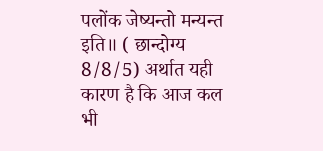पलोंक जेष्यन्तो मन्यन्त इति॥ ( छान्दोग्य 8/8/5) अर्थात यही कारण है कि आज कल भी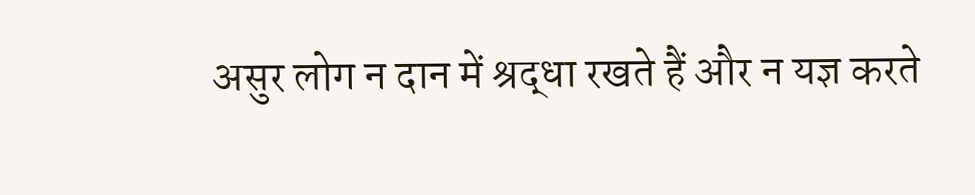असुर लोग न दान में श्रद्धा रखते हैं और न यज्ञ करते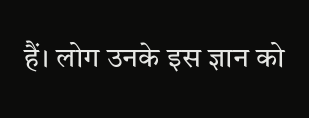हैं। लोग उनके इस ज्ञान को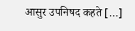आसुर उपनिषद कहते […]